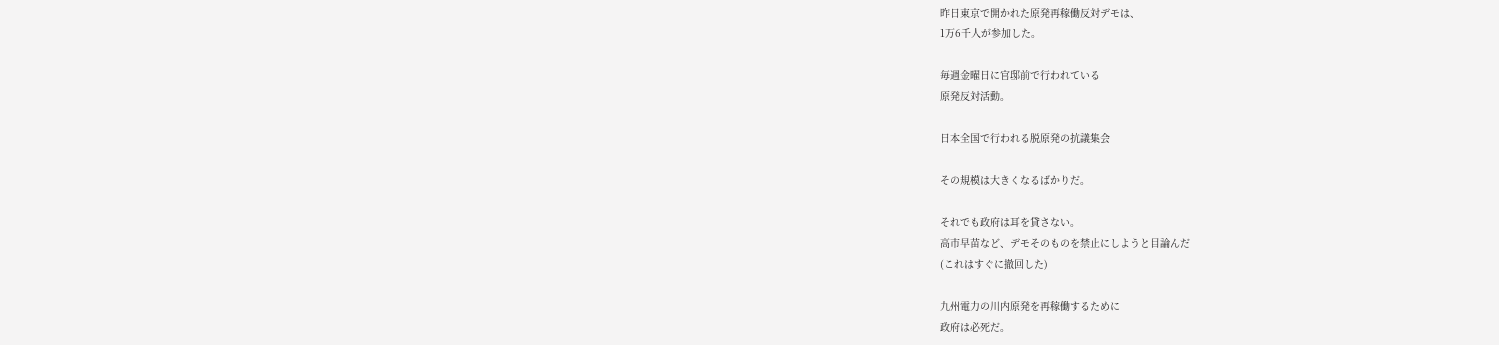昨日東京で開かれた原発再稼働反対デモは、
1万6千人が参加した。

毎週金曜日に官邸前で行われている
原発反対活動。

日本全国で行われる脱原発の抗議集会

その規模は大きくなるばかりだ。

それでも政府は耳を貸さない。
高市早苗など、デモそのものを禁止にしようと目論んだ
(これはすぐに撤回した)

九州電力の川内原発を再稼働するために
政府は必死だ。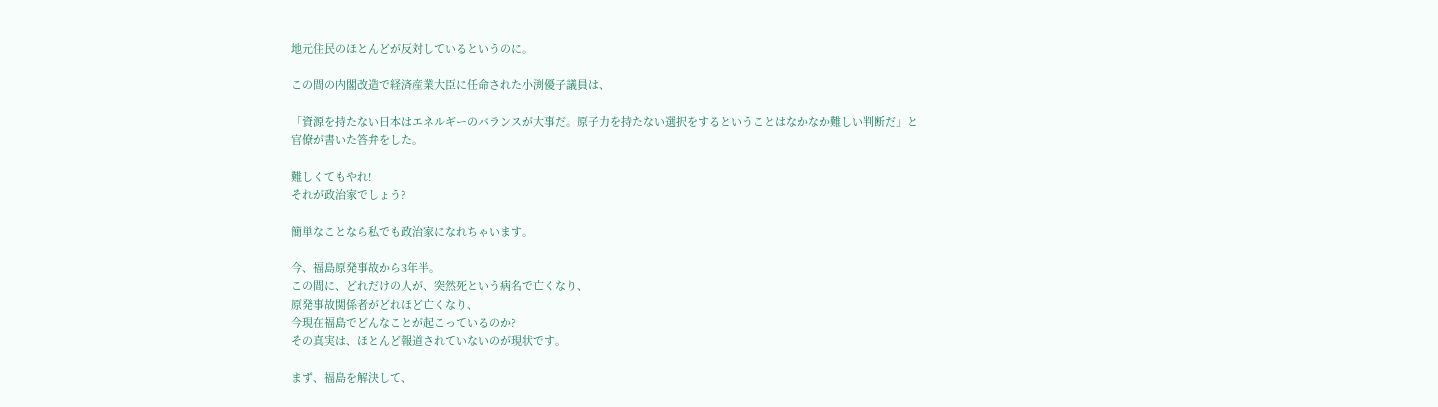地元住民のほとんどが反対しているというのに。

この間の内閣改造で経済産業大臣に任命された小渕優子議員は、

「資源を持たない日本はエネルギーのバランスが大事だ。原子力を持たない選択をするということはなかなか難しい判断だ」と
官僚が書いた答弁をした。

難しくてもやれ!
それが政治家でしょう?

簡単なことなら私でも政治家になれちゃいます。

今、福島原発事故から3年半。
この間に、どれだけの人が、突然死という病名で亡くなり、
原発事故関係者がどれほど亡くなり、
今現在福島でどんなことが起こっているのか?
その真実は、ほとんど報道されていないのが現状です。

まず、福島を解決して、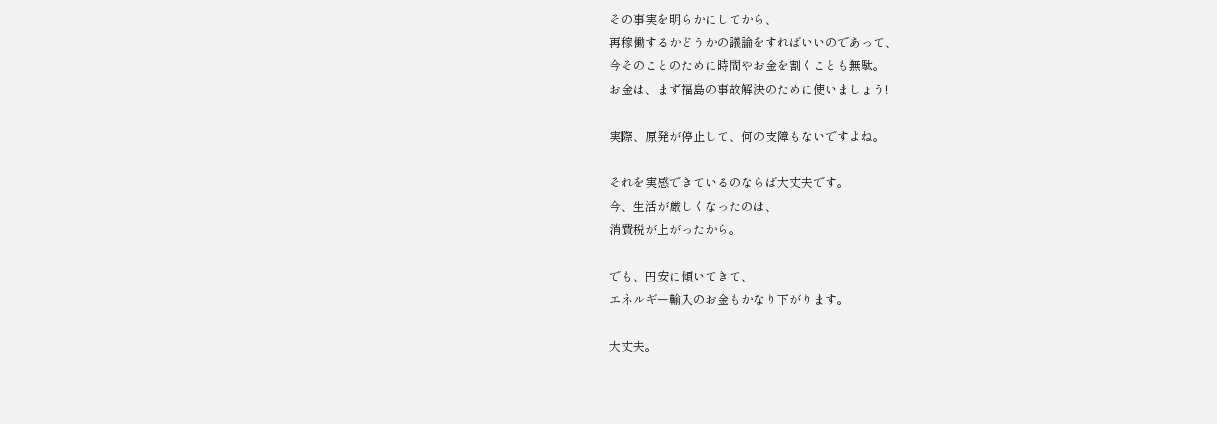その事実を明らかにしてから、
再稼働するかどうかの議論をすればいいのであって、
今そのことのために時間やお金を割くことも無駄。
お金は、まず福島の事故解決のために使いましょう!

実際、原発が停止して、何の支障もないですよね。

それを実感できているのならば大丈夫です。
今、生活が厳しくなったのは、
消費税が上がったから。

でも、円安に傾いてきて、
エネルギー輸入のお金もかなり下がります。

大丈夫。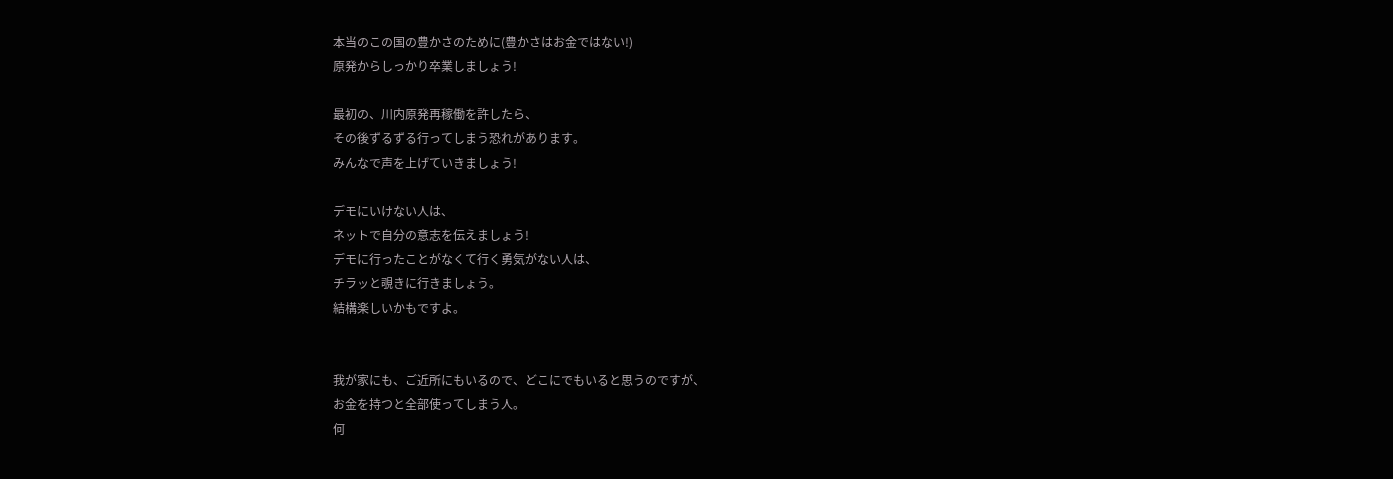本当のこの国の豊かさのために(豊かさはお金ではない!)
原発からしっかり卒業しましょう!

最初の、川内原発再稼働を許したら、
その後ずるずる行ってしまう恐れがあります。
みんなで声を上げていきましょう!

デモにいけない人は、
ネットで自分の意志を伝えましょう!
デモに行ったことがなくて行く勇気がない人は、
チラッと覗きに行きましょう。
結構楽しいかもですよ。


我が家にも、ご近所にもいるので、どこにでもいると思うのですが、
お金を持つと全部使ってしまう人。
何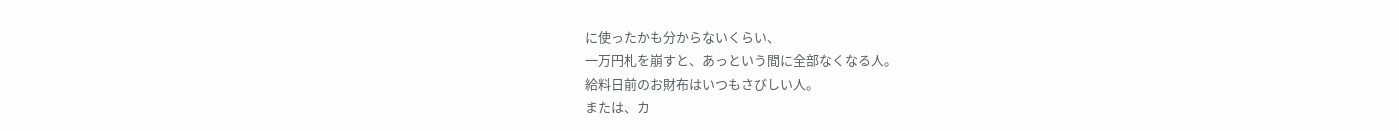に使ったかも分からないくらい、
一万円札を崩すと、あっという間に全部なくなる人。
給料日前のお財布はいつもさびしい人。
または、カ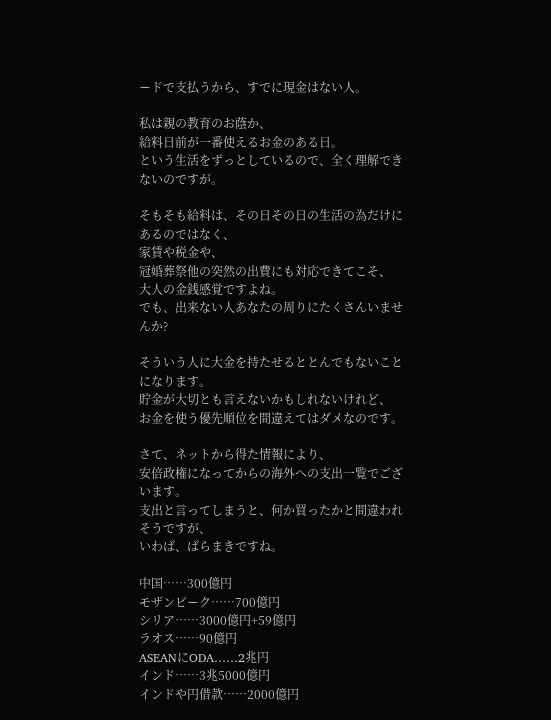ードで支払うから、すでに現金はない人。

私は親の教育のお蔭か、
給料日前が一番使えるお金のある日。
という生活をずっとしているので、全く理解できないのですが。

そもそも給料は、その日その日の生活の為だけにあるのではなく、
家賃や税金や、
冠婚葬祭他の突然の出費にも対応できてこそ、
大人の金銭感覚ですよね。
でも、出来ない人あなたの周りにたくさんいませんか?

そういう人に大金を持たせるととんでもないことになります。
貯金が大切とも言えないかもしれないけれど、
お金を使う優先順位を間違えてはダメなのです。

さて、ネットから得た情報により、
安倍政権になってからの海外への支出一覧でございます。
支出と言ってしまうと、何か買ったかと間違われそうですが、
いわば、ばらまきですね。

中国……300億円
モザンビーク……700億円
シリア……3000億円+59億円
ラオス……90億円
ASEANにODA……2兆円
インド……3兆5000億円
インドや円借款……2000億円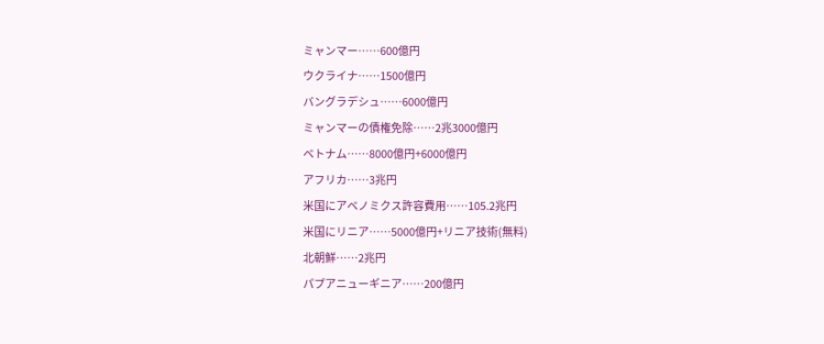ミャンマー……600億円
ウクライナ……1500億円
バングラデシュ……6000億円
ミャンマーの債権免除……2兆3000億円
ベトナム……8000億円+6000億円
アフリカ……3兆円
米国にアベノミクス許容費用……105.2兆円
米国にリニア……5000億円+リニア技術(無料)
北朝鮮……2兆円
パプアニューギニア……200億円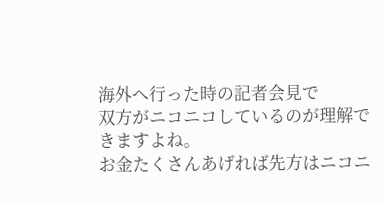海外へ行った時の記者会見で
双方がニコニコしているのが理解できますよね。
お金たくさんあげれば先方はニコニ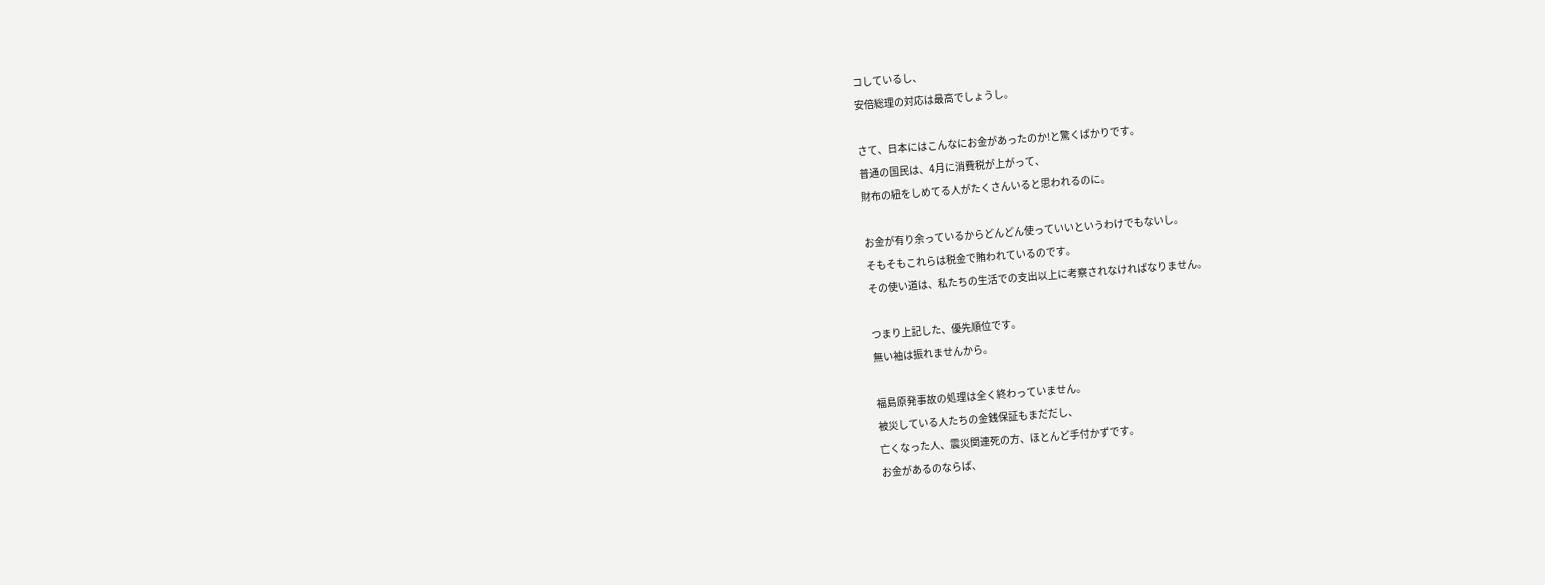コしているし、
安倍総理の対応は最高でしょうし。

さて、日本にはこんなにお金があったのか!と驚くばかりです。
普通の国民は、4月に消費税が上がって、
財布の紐をしめてる人がたくさんいると思われるのに。

お金が有り余っているからどんどん使っていいというわけでもないし。
そもそもこれらは税金で賄われているのです。
その使い道は、私たちの生活での支出以上に考察されなければなりません。

つまり上記した、優先順位です。
無い袖は振れませんから。

福島原発事故の処理は全く終わっていません。
被災している人たちの金銭保証もまだだし、
亡くなった人、震災関連死の方、ほとんど手付かずです。
お金があるのならば、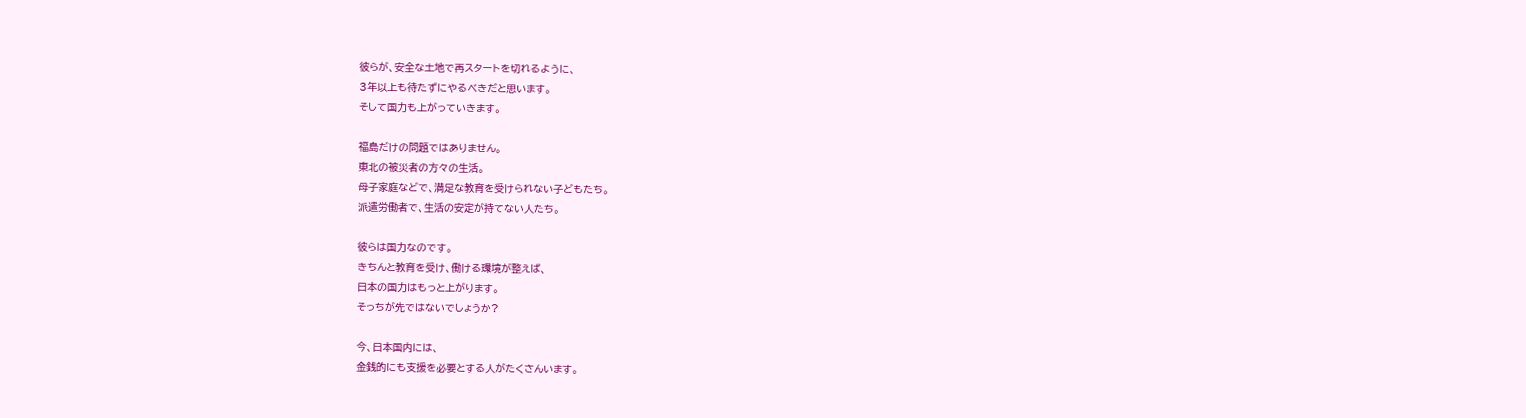彼らが、安全な土地で再スタートを切れるように、
3年以上も待たずにやるべきだと思います。
そして国力も上がっていきます。

福島だけの問題ではありません。
東北の被災者の方々の生活。
母子家庭などで、満足な教育を受けられない子どもたち。
派遣労働者で、生活の安定が持てない人たち。

彼らは国力なのです。
きちんと教育を受け、働ける環境が整えば、
日本の国力はもっと上がります。
そっちが先ではないでしょうか?

今、日本国内には、
金銭的にも支援を必要とする人がたくさんいます。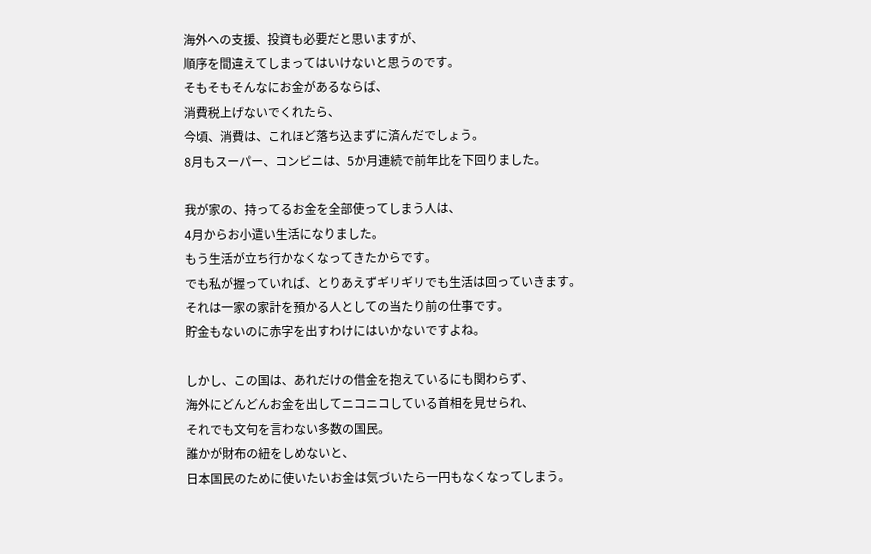海外への支援、投資も必要だと思いますが、
順序を間違えてしまってはいけないと思うのです。
そもそもそんなにお金があるならば、
消費税上げないでくれたら、
今頃、消費は、これほど落ち込まずに済んだでしょう。
8月もスーパー、コンビニは、5か月連続で前年比を下回りました。

我が家の、持ってるお金を全部使ってしまう人は、
4月からお小遣い生活になりました。
もう生活が立ち行かなくなってきたからです。
でも私が握っていれば、とりあえずギリギリでも生活は回っていきます。
それは一家の家計を預かる人としての当たり前の仕事です。
貯金もないのに赤字を出すわけにはいかないですよね。

しかし、この国は、あれだけの借金を抱えているにも関わらず、
海外にどんどんお金を出してニコニコしている首相を見せられ、
それでも文句を言わない多数の国民。
誰かが財布の紐をしめないと、
日本国民のために使いたいお金は気づいたら一円もなくなってしまう。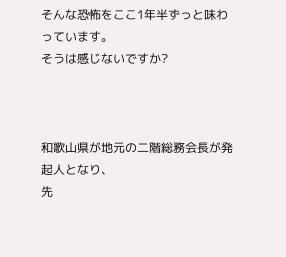そんな恐怖をここ1年半ずっと味わっています。
そうは感じないですか?



和歌山県が地元の二階総務会長が発起人となり、
先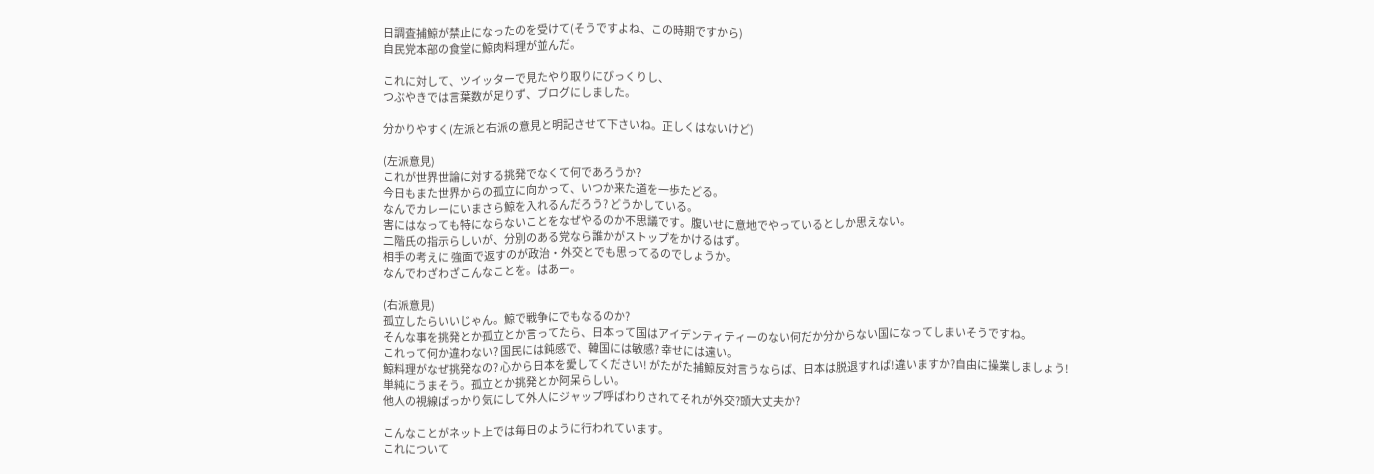日調査捕鯨が禁止になったのを受けて(そうですよね、この時期ですから)
自民党本部の食堂に鯨肉料理が並んだ。

これに対して、ツイッターで見たやり取りにびっくりし、
つぶやきでは言葉数が足りず、ブログにしました。

分かりやすく(左派と右派の意見と明記させて下さいね。正しくはないけど)

(左派意見)
これが世界世論に対する挑発でなくて何であろうか?
今日もまた世界からの孤立に向かって、いつか来た道を一歩たどる。
なんでカレーにいまさら鯨を入れるんだろう? どうかしている。
害にはなっても特にならないことをなぜやるのか不思議です。腹いせに意地でやっているとしか思えない。
二階氏の指示らしいが、分別のある党なら誰かがストップをかけるはず。
相手の考えに 強面で返すのが政治・外交とでも思ってるのでしょうか。
なんでわざわざこんなことを。はあー。

(右派意見)
孤立したらいいじゃん。鯨で戦争にでもなるのか?
そんな事を挑発とか孤立とか言ってたら、日本って国はアイデンティティーのない何だか分からない国になってしまいそうですね。
これって何か違わない? 国民には鈍感で、韓国には敏感? 幸せには遠い。
鯨料理がなぜ挑発なの? 心から日本を愛してください! がたがた捕鯨反対言うならば、日本は脱退すれば!違いますか?自由に操業しましょう!
単純にうまそう。孤立とか挑発とか阿呆らしい。
他人の視線ばっかり気にして外人にジャップ呼ばわりされてそれが外交?頭大丈夫か?

こんなことがネット上では毎日のように行われています。
これについて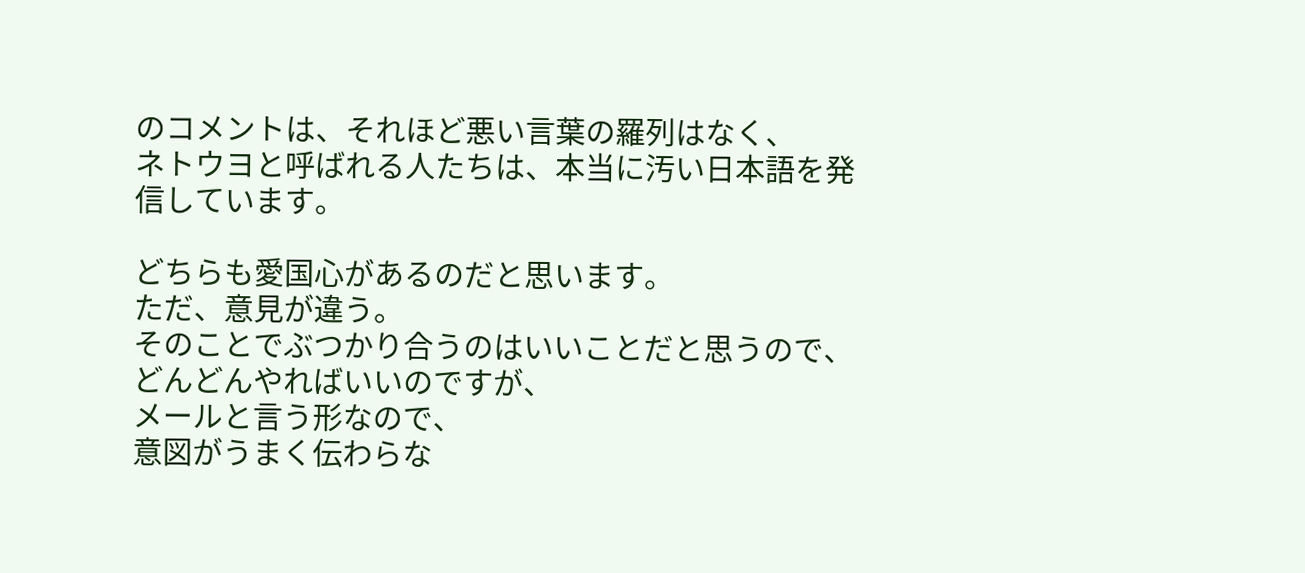のコメントは、それほど悪い言葉の羅列はなく、
ネトウヨと呼ばれる人たちは、本当に汚い日本語を発信しています。

どちらも愛国心があるのだと思います。
ただ、意見が違う。
そのことでぶつかり合うのはいいことだと思うので、
どんどんやればいいのですが、
メールと言う形なので、
意図がうまく伝わらな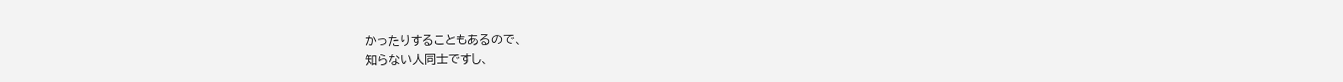かったりすることもあるので、
知らない人同士ですし、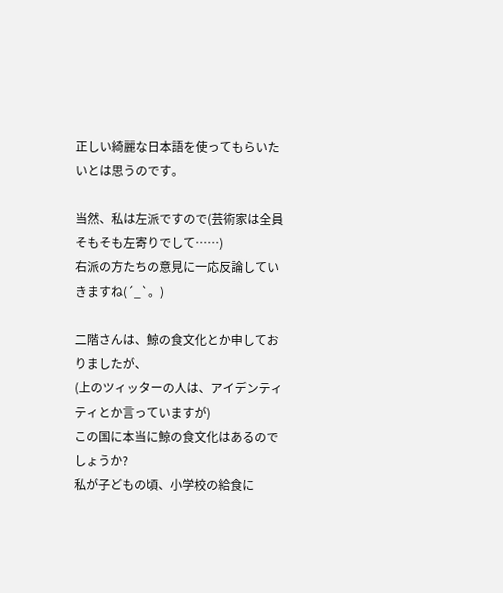正しい綺麗な日本語を使ってもらいたいとは思うのです。

当然、私は左派ですので(芸術家は全員そもそも左寄りでして……)
右派の方たちの意見に一応反論していきますね(´_`。)

二階さんは、鯨の食文化とか申しておりましたが、
(上のツィッターの人は、アイデンティティとか言っていますが)
この国に本当に鯨の食文化はあるのでしょうか?
私が子どもの頃、小学校の給食に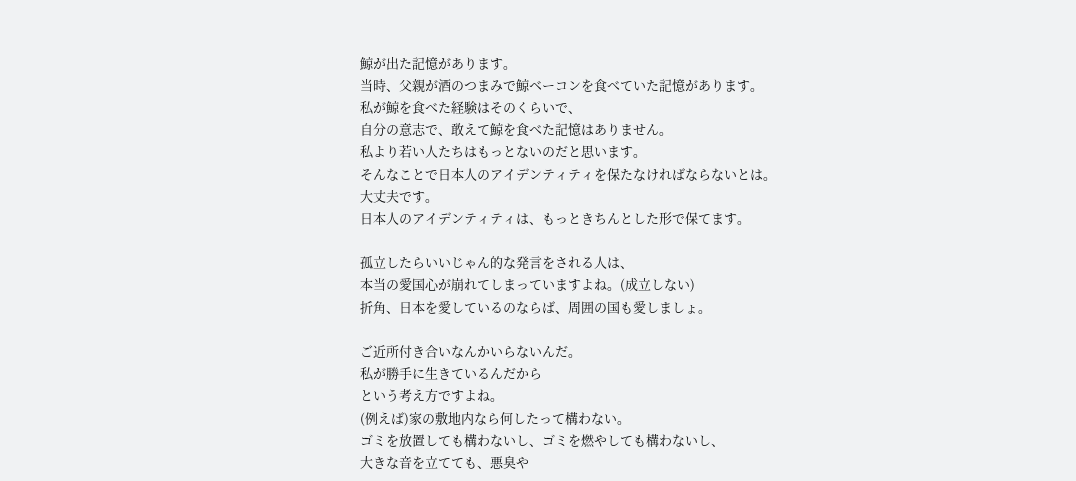鯨が出た記憶があります。
当時、父親が酒のつまみで鯨ベーコンを食べていた記憶があります。
私が鯨を食べた経験はそのくらいで、
自分の意志で、敢えて鯨を食べた記憶はありません。
私より若い人たちはもっとないのだと思います。
そんなことで日本人のアイデンティティを保たなければならないとは。
大丈夫です。
日本人のアイデンティティは、もっときちんとした形で保てます。

孤立したらいいじゃん的な発言をされる人は、
本当の愛国心が崩れてしまっていますよね。(成立しない)
折角、日本を愛しているのならば、周囲の国も愛しましょ。

ご近所付き合いなんかいらないんだ。
私が勝手に生きているんだから
という考え方ですよね。
(例えば)家の敷地内なら何したって構わない。
ゴミを放置しても構わないし、ゴミを燃やしても構わないし、
大きな音を立てても、悪臭や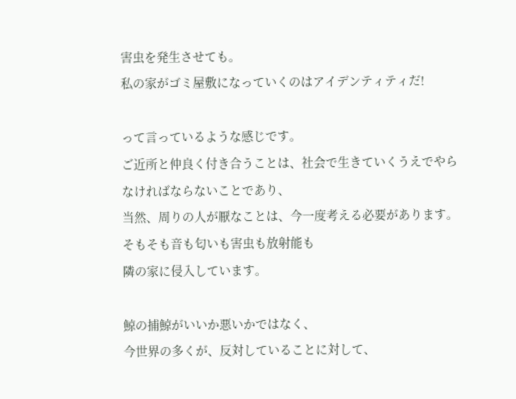害虫を発生させても。
私の家がゴミ屋敷になっていくのはアイデンティティだ!

って言っているような感じです。
ご近所と仲良く付き合うことは、社会で生きていくうえでやらなければならないことであり、
当然、周りの人が厭なことは、今一度考える必要があります。
そもそも音も匂いも害虫も放射能も
隣の家に侵入しています。

鯨の捕鯨がいいか悪いかではなく、
今世界の多くが、反対していることに対して、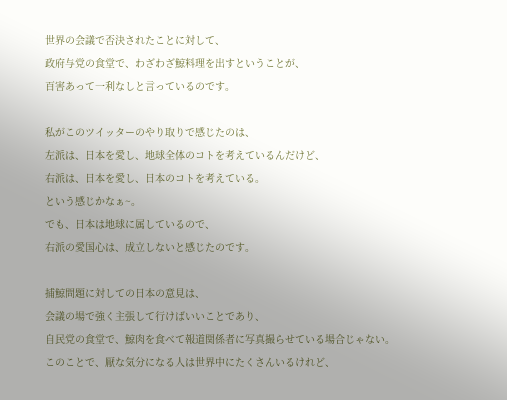世界の会議で否決されたことに対して、
政府与党の食堂で、わざわざ鯨料理を出すということが、
百害あって一利なしと言っているのです。

私がこのツイッターのやり取りで感じたのは、
左派は、日本を愛し、地球全体のコトを考えているんだけど、
右派は、日本を愛し、日本のコトを考えている。
という感じかなぁ~。
でも、日本は地球に属しているので、
右派の愛国心は、成立しないと感じたのです。

捕鯨問題に対しての日本の意見は、
会議の場で強く主張して行けばいいことであり、
自民党の食堂で、鯨肉を食べて報道関係者に写真撮らせている場合じゃない。
このことで、厭な気分になる人は世界中にたくさんいるけれど、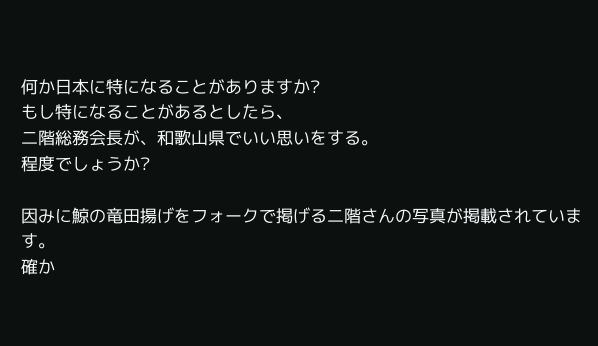何か日本に特になることがありますか?
もし特になることがあるとしたら、
二階総務会長が、和歌山県でいい思いをする。
程度でしょうか?

因みに鯨の竜田揚げをフォークで掲げる二階さんの写真が掲載されています。
確か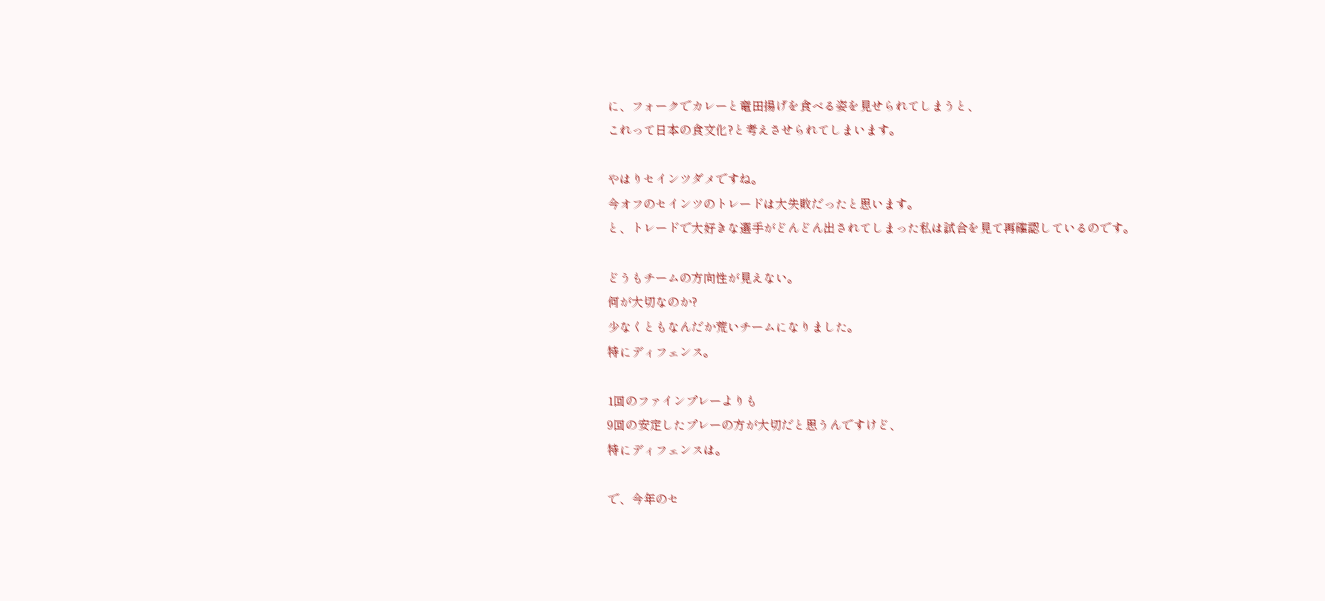に、フォークでカレーと竜田揚げを食べる姿を見せられてしまうと、
これって日本の食文化?と考えさせられてしまいます。

やはりセインツダメですね。
今オフのセインツのトレードは大失敗だったと思います。
と、トレードで大好きな選手がどんどん出されてしまった私は試合を見て再確認しているのです。

どうもチームの方向性が見えない。
何が大切なのか?
少なくともなんだか荒いチームになりました。
特にディフェンス。

1回のファインプレーよりも
9回の安定したプレーの方が大切だと思うんですけど、
特にディフェンスは。

で、今年のセ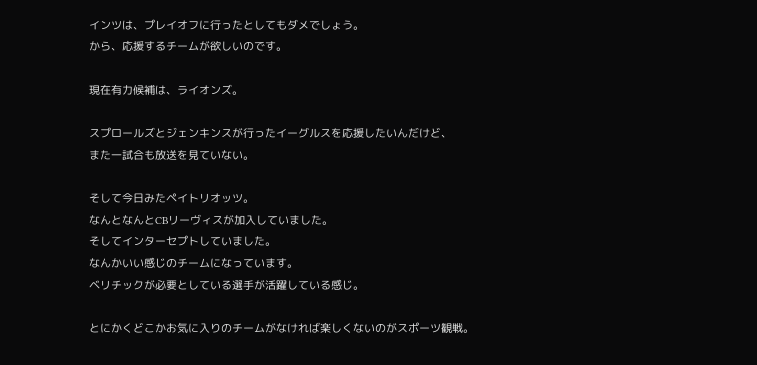インツは、プレイオフに行ったとしてもダメでしょう。
から、応援するチームが欲しいのです。

現在有力候補は、ライオンズ。

スプロールズとジェンキンスが行ったイーグルスを応援したいんだけど、
また一試合も放送を見ていない。

そして今日みたペイトリオッツ。
なんとなんとCBリーヴィスが加入していました。
そしてインターセプトしていました。
なんかいい感じのチームになっています。
ベリチックが必要としている選手が活躍している感じ。

とにかくどこかお気に入りのチームがなければ楽しくないのがスポーツ観戦。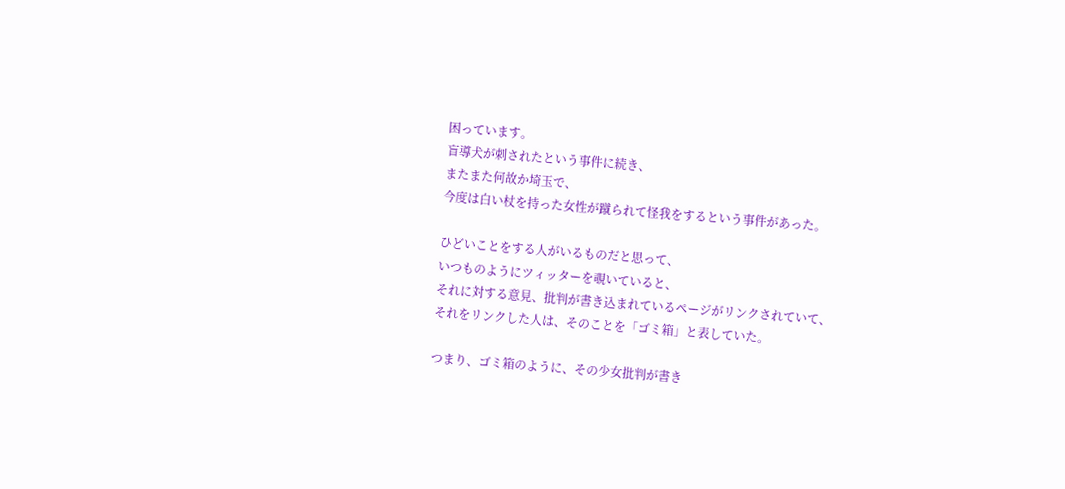困っています。
盲導犬が刺されたという事件に続き、
またまた何故か埼玉で、
今度は白い杖を持った女性が蹴られて怪我をするという事件があった。

ひどいことをする人がいるものだと思って、
いつものようにツィッターを覗いていると、
それに対する意見、批判が書き込まれているページがリンクされていて、
それをリンクした人は、そのことを「ゴミ箱」と表していた。

つまり、ゴミ箱のように、その少女批判が書き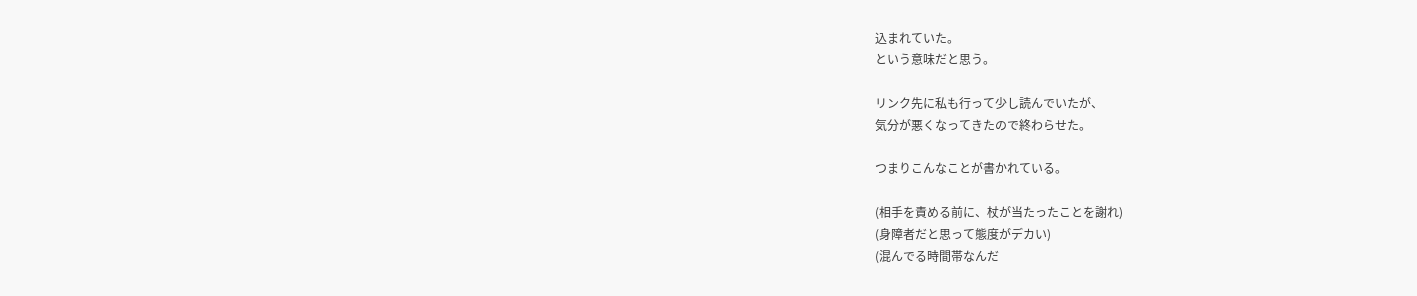込まれていた。
という意味だと思う。

リンク先に私も行って少し読んでいたが、
気分が悪くなってきたので終わらせた。

つまりこんなことが書かれている。

(相手を責める前に、杖が当たったことを謝れ)
(身障者だと思って態度がデカい)
(混んでる時間帯なんだ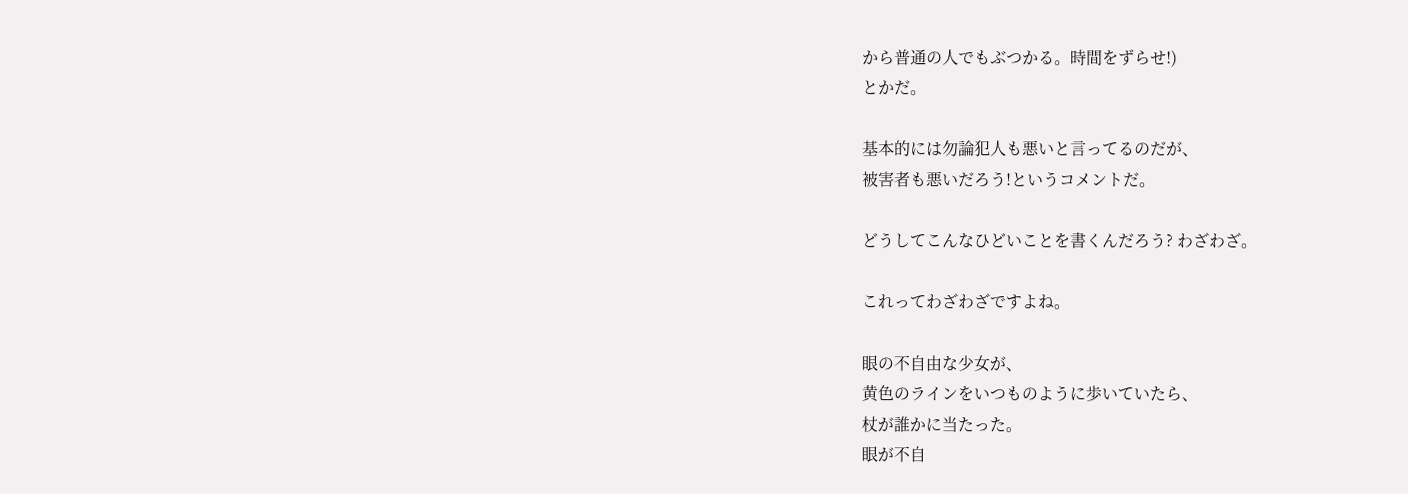から普通の人でもぶつかる。時間をずらせ!)
とかだ。

基本的には勿論犯人も悪いと言ってるのだが、
被害者も悪いだろう!というコメントだ。

どうしてこんなひどいことを書くんだろう? わざわざ。

これってわざわざですよね。

眼の不自由な少女が、
黄色のラインをいつものように歩いていたら、
杖が誰かに当たった。
眼が不自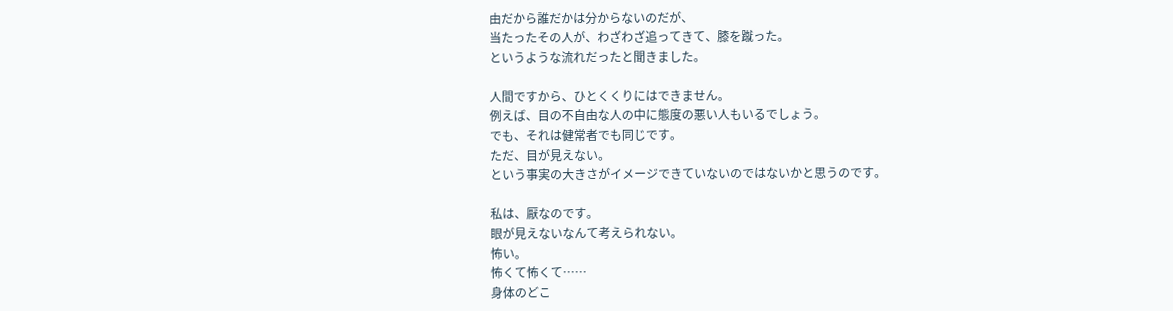由だから誰だかは分からないのだが、
当たったその人が、わざわざ追ってきて、膝を蹴った。
というような流れだったと聞きました。

人間ですから、ひとくくりにはできません。
例えば、目の不自由な人の中に態度の悪い人もいるでしょう。
でも、それは健常者でも同じです。
ただ、目が見えない。
という事実の大きさがイメージできていないのではないかと思うのです。

私は、厭なのです。
眼が見えないなんて考えられない。
怖い。
怖くて怖くて……
身体のどこ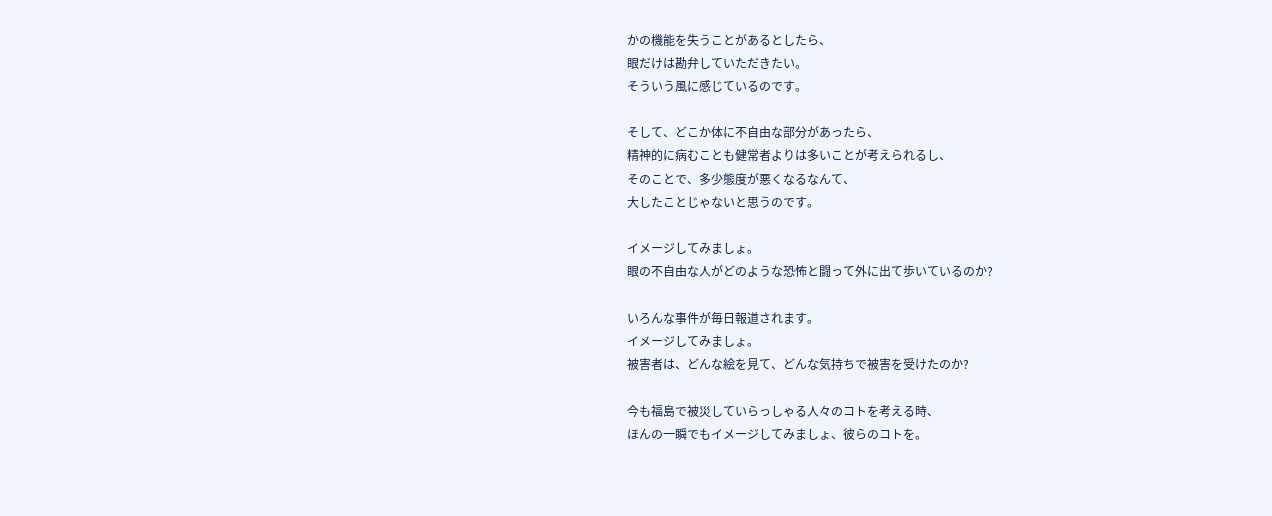かの機能を失うことがあるとしたら、
眼だけは勘弁していただきたい。
そういう風に感じているのです。

そして、どこか体に不自由な部分があったら、
精神的に病むことも健常者よりは多いことが考えられるし、
そのことで、多少態度が悪くなるなんて、
大したことじゃないと思うのです。

イメージしてみましょ。
眼の不自由な人がどのような恐怖と闘って外に出て歩いているのか?

いろんな事件が毎日報道されます。
イメージしてみましょ。
被害者は、どんな絵を見て、どんな気持ちで被害を受けたのか?

今も福島で被災していらっしゃる人々のコトを考える時、
ほんの一瞬でもイメージしてみましょ、彼らのコトを。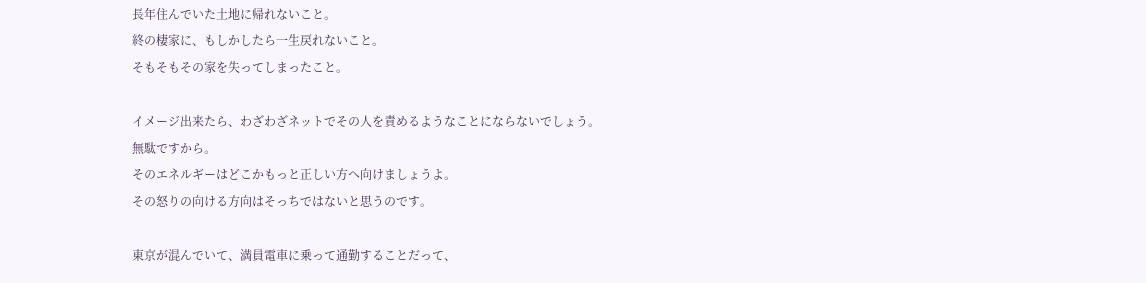長年住んでいた土地に帰れないこと。
終の棲家に、もしかしたら一生戻れないこと。
そもそもその家を失ってしまったこと。

イメージ出来たら、わざわざネットでその人を責めるようなことにならないでしょう。
無駄ですから。
そのエネルギーはどこかもっと正しい方へ向けましょうよ。
その怒りの向ける方向はそっちではないと思うのです。

東京が混んでいて、満員電車に乗って通勤することだって、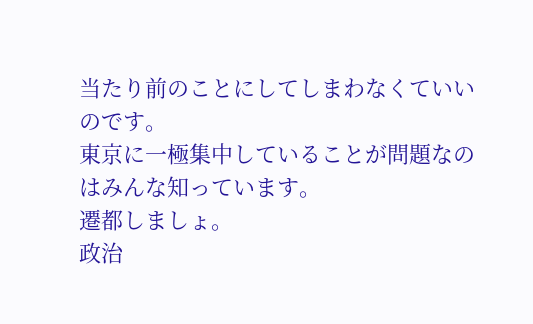当たり前のことにしてしまわなくていいのです。
東京に一極集中していることが問題なのはみんな知っています。
遷都しましょ。
政治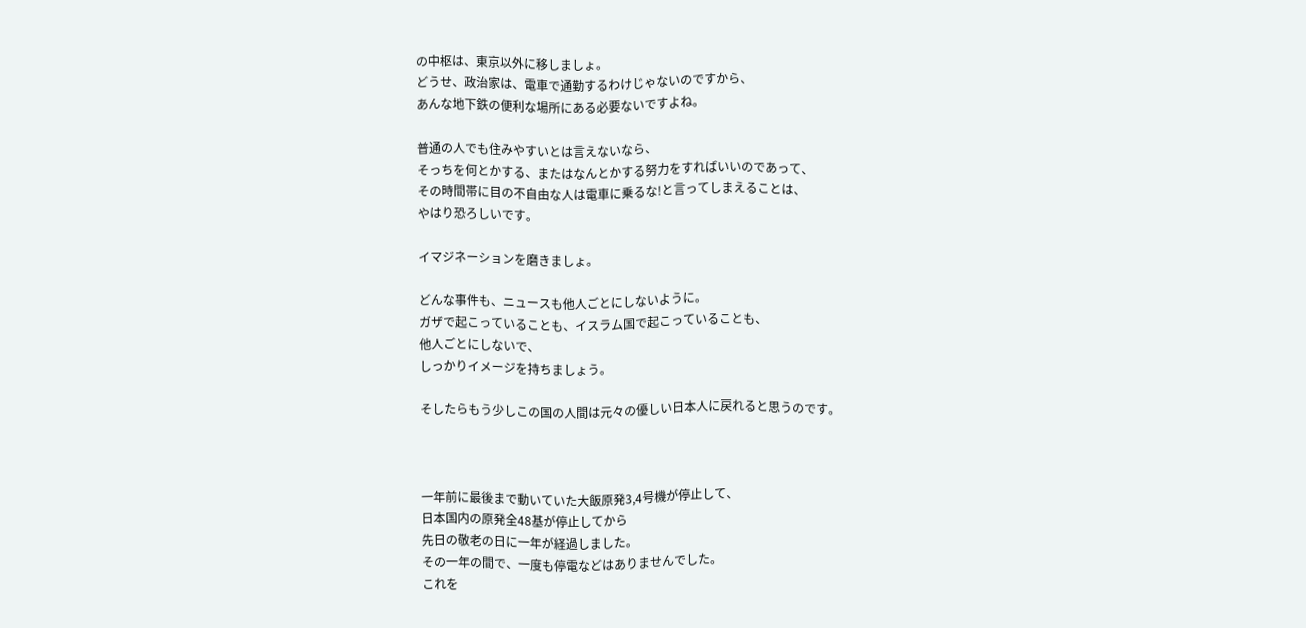の中枢は、東京以外に移しましょ。
どうせ、政治家は、電車で通勤するわけじゃないのですから、
あんな地下鉄の便利な場所にある必要ないですよね。

普通の人でも住みやすいとは言えないなら、
そっちを何とかする、またはなんとかする努力をすればいいのであって、
その時間帯に目の不自由な人は電車に乗るな!と言ってしまえることは、
やはり恐ろしいです。

イマジネーションを磨きましょ。

どんな事件も、ニュースも他人ごとにしないように。
ガザで起こっていることも、イスラム国で起こっていることも、
他人ごとにしないで、
しっかりイメージを持ちましょう。

そしたらもう少しこの国の人間は元々の優しい日本人に戻れると思うのです。



一年前に最後まで動いていた大飯原発3,4号機が停止して、
日本国内の原発全48基が停止してから
先日の敬老の日に一年が経過しました。
その一年の間で、一度も停電などはありませんでした。
これを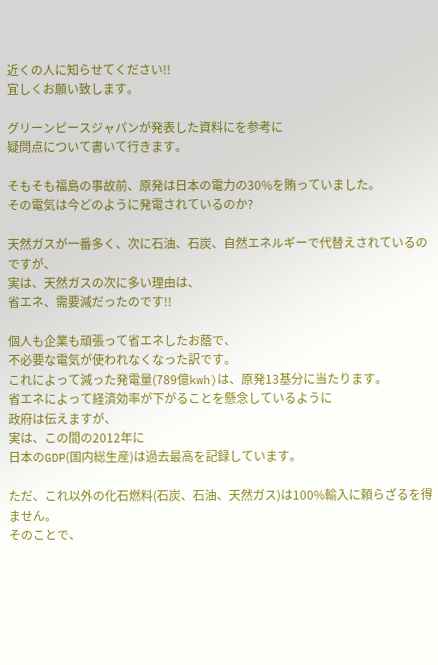近くの人に知らせてください!!
宜しくお願い致します。

グリーンピースジャパンが発表した資料にを参考に
疑問点について書いて行きます。

そもそも福島の事故前、原発は日本の電力の30%を賄っていました。
その電気は今どのように発電されているのか?

天然ガスが一番多く、次に石油、石炭、自然エネルギーで代替えされているのですが、
実は、天然ガスの次に多い理由は、
省エネ、需要減だったのです!!

個人も企業も頑張って省エネしたお蔭で、
不必要な電気が使われなくなった訳です。
これによって減った発電量(789億kwh)は、原発13基分に当たります。
省エネによって経済効率が下がることを懸念しているように
政府は伝えますが、
実は、この間の2012年に
日本のGDP(国内総生産)は過去最高を記録しています。

ただ、これ以外の化石燃料(石炭、石油、天然ガス)は100%輸入に頼らざるを得ません。
そのことで、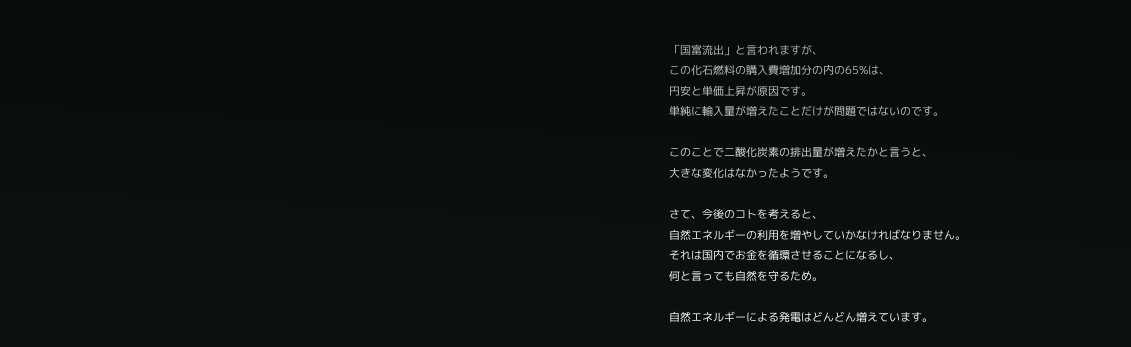「国富流出」と言われますが、
この化石燃料の購入費増加分の内の65%は、
円安と単価上昇が原因です。
単純に輸入量が増えたことだけが問題ではないのです。

このことで二酸化炭素の排出量が増えたかと言うと、
大きな変化はなかったようです。

さて、今後のコトを考えると、
自然エネルギーの利用を増やしていかなければなりません。
それは国内でお金を循環させることになるし、
何と言っても自然を守るため。

自然エネルギーによる発電はどんどん増えています。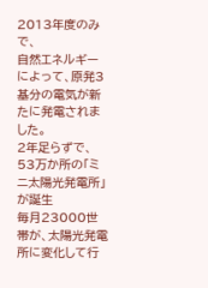2013年度のみで、
自然エネルギーによって、原発3基分の電気が新たに発電されました。
2年足らずで、53万か所の「ミニ太陽光発電所」が誕生
毎月23000世帯が、太陽光発電所に変化して行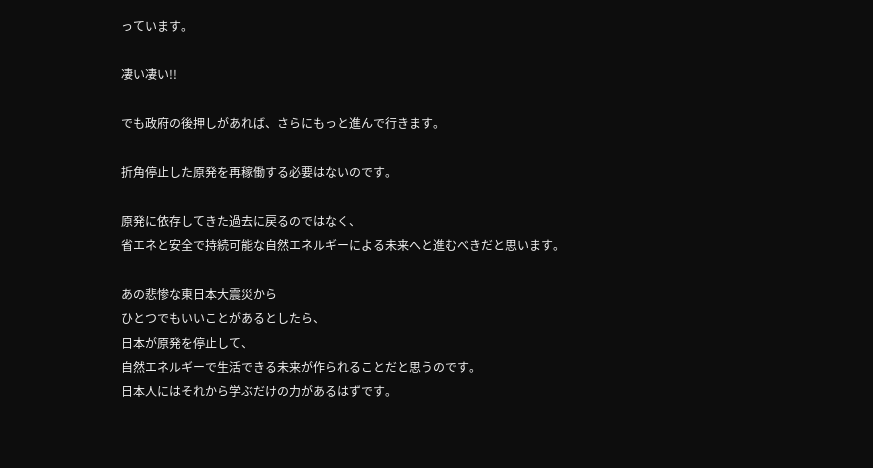っています。

凄い凄い!!

でも政府の後押しがあれば、さらにもっと進んで行きます。

折角停止した原発を再稼働する必要はないのです。

原発に依存してきた過去に戻るのではなく、
省エネと安全で持続可能な自然エネルギーによる未来へと進むべきだと思います。

あの悲惨な東日本大震災から
ひとつでもいいことがあるとしたら、
日本が原発を停止して、
自然エネルギーで生活できる未来が作られることだと思うのです。
日本人にはそれから学ぶだけの力があるはずです。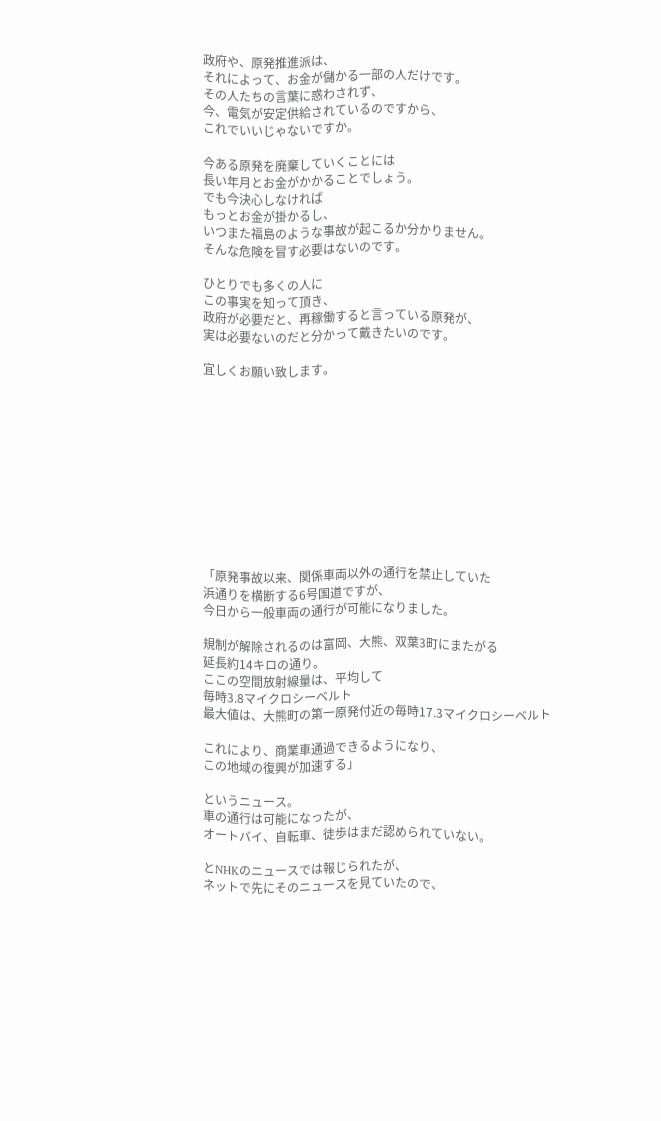政府や、原発推進派は、
それによって、お金が儲かる一部の人だけです。
その人たちの言葉に惑わされず、
今、電気が安定供給されているのですから、
これでいいじゃないですか。

今ある原発を廃棄していくことには
長い年月とお金がかかることでしょう。
でも今決心しなければ
もっとお金が掛かるし、
いつまた福島のような事故が起こるか分かりません。
そんな危険を冒す必要はないのです。

ひとりでも多くの人に
この事実を知って頂き、
政府が必要だと、再稼働すると言っている原発が、
実は必要ないのだと分かって戴きたいのです。

宜しくお願い致します。











「原発事故以来、関係車両以外の通行を禁止していた
浜通りを横断する6号国道ですが、
今日から一般車両の通行が可能になりました。

規制が解除されるのは富岡、大熊、双葉3町にまたがる
延長約14キロの通り。
ここの空間放射線量は、平均して
毎時3.8マイクロシーベルト
最大値は、大熊町の第一原発付近の毎時17.3マイクロシーベルト

これにより、商業車通過できるようになり、
この地域の復興が加速する」

というニュース。
車の通行は可能になったが、
オートバイ、自転車、徒歩はまだ認められていない。

とNHKのニュースでは報じられたが、
ネットで先にそのニュースを見ていたので、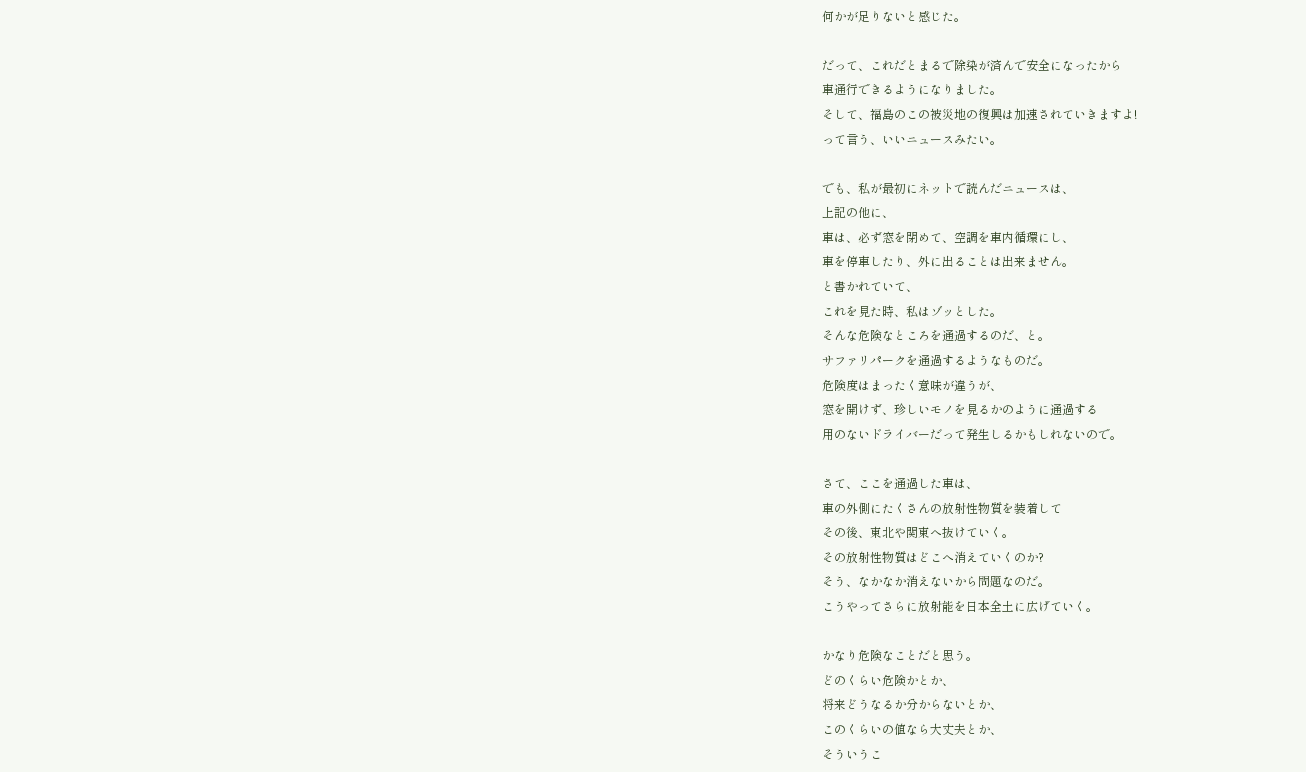何かが足りないと感じた。

だって、これだとまるで除染が済んで安全になったから
車通行できるようになりました。
そして、福島のこの被災地の復興は加速されていきますよ!
って言う、いいニュースみたい。

でも、私が最初にネットで読んだニュースは、
上記の他に、
車は、必ず窓を閉めて、空調を車内循環にし、
車を停車したり、外に出ることは出来ません。
と書かれていて、
これを見た時、私はゾッとした。
そんな危険なところを通過するのだ、と。
サファリパークを通過するようなものだ。
危険度はまったく意味が違うが、
窓を開けず、珍しいモノを見るかのように通過する
用のないドライバーだって発生しるかもしれないので。

さて、ここを通過した車は、
車の外側にたくさんの放射性物質を装着して
その後、東北や関東へ抜けていく。
その放射性物質はどこへ消えていくのか?
そう、なかなか消えないから問題なのだ。
こうやってさらに放射能を日本全土に広げていく。

かなり危険なことだと思う。
どのくらい危険かとか、
将来どうなるか分からないとか、
このくらいの値なら大丈夫とか、
そういうこ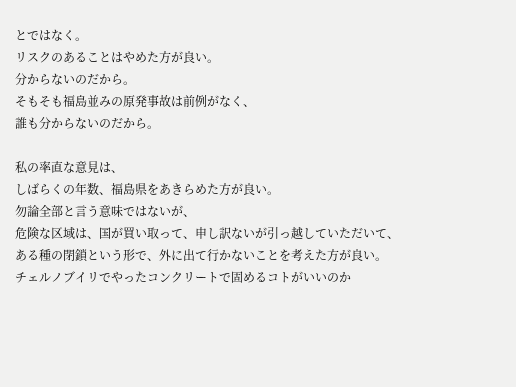とではなく。
リスクのあることはやめた方が良い。
分からないのだから。
そもそも福島並みの原発事故は前例がなく、
誰も分からないのだから。

私の率直な意見は、
しばらくの年数、福島県をあきらめた方が良い。
勿論全部と言う意味ではないが、
危険な区域は、国が買い取って、申し訳ないが引っ越していただいて、
ある種の閉鎖という形で、外に出て行かないことを考えた方が良い。
チェルノブイリでやったコンクリートで固めるコトがいいのか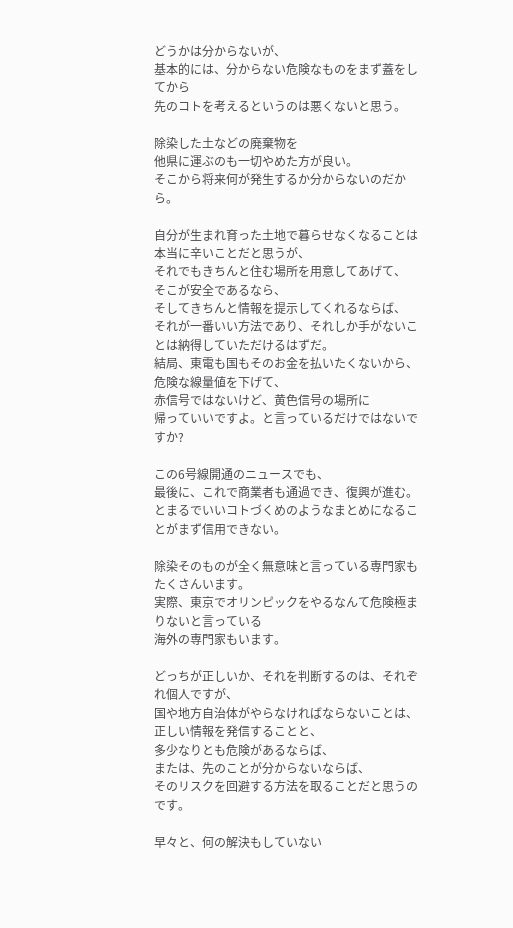どうかは分からないが、
基本的には、分からない危険なものをまず蓋をしてから
先のコトを考えるというのは悪くないと思う。

除染した土などの廃棄物を
他県に運ぶのも一切やめた方が良い。
そこから将来何が発生するか分からないのだから。

自分が生まれ育った土地で暮らせなくなることは本当に辛いことだと思うが、
それでもきちんと住む場所を用意してあげて、
そこが安全であるなら、
そしてきちんと情報を提示してくれるならば、
それが一番いい方法であり、それしか手がないことは納得していただけるはずだ。
結局、東電も国もそのお金を払いたくないから、
危険な線量値を下げて、
赤信号ではないけど、黄色信号の場所に
帰っていいですよ。と言っているだけではないですか?

この6号線開通のニュースでも、
最後に、これで商業者も通過でき、復興が進む。
とまるでいいコトづくめのようなまとめになることがまず信用できない。

除染そのものが全く無意味と言っている専門家もたくさんいます。
実際、東京でオリンピックをやるなんて危険極まりないと言っている
海外の専門家もいます。

どっちが正しいか、それを判断するのは、それぞれ個人ですが、
国や地方自治体がやらなければならないことは、
正しい情報を発信することと、
多少なりとも危険があるならば、
または、先のことが分からないならば、
そのリスクを回避する方法を取ることだと思うのです。

早々と、何の解決もしていない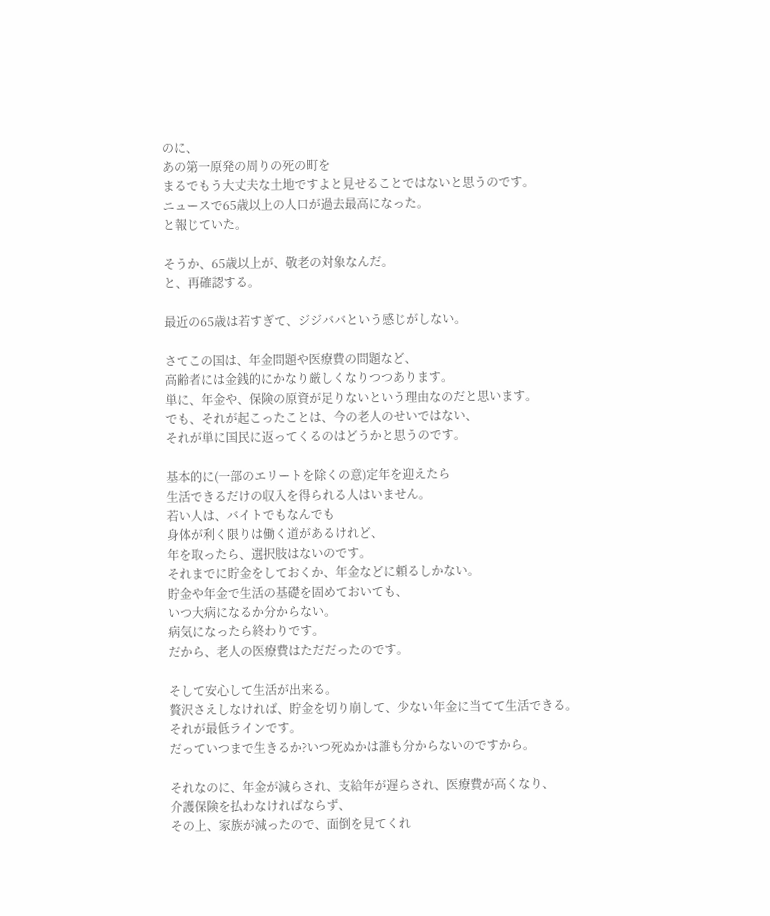のに、
あの第一原発の周りの死の町を
まるでもう大丈夫な土地ですよと見せることではないと思うのです。
ニュースで65歳以上の人口が過去最高になった。
と報じていた。

そうか、65歳以上が、敬老の対象なんだ。
と、再確認する。

最近の65歳は若すぎて、ジジババという感じがしない。

さてこの国は、年金問題や医療費の問題など、
高齢者には金銭的にかなり厳しくなりつつあります。
単に、年金や、保険の原資が足りないという理由なのだと思います。
でも、それが起こったことは、今の老人のせいではない、
それが単に国民に返ってくるのはどうかと思うのです。

基本的に(一部のエリートを除くの意)定年を迎えたら
生活できるだけの収入を得られる人はいません。
若い人は、バイトでもなんでも
身体が利く限りは働く道があるけれど、
年を取ったら、選択肢はないのです。
それまでに貯金をしておくか、年金などに頼るしかない。
貯金や年金で生活の基礎を固めておいても、
いつ大病になるか分からない。
病気になったら終わりです。
だから、老人の医療費はただだったのです。

そして安心して生活が出来る。
贅沢さえしなければ、貯金を切り崩して、少ない年金に当てて生活できる。
それが最低ラインです。
だっていつまで生きるか?いつ死ぬかは誰も分からないのですから。

それなのに、年金が減らされ、支給年が遅らされ、医療費が高くなり、
介護保険を払わなければならず、
その上、家族が減ったので、面倒を見てくれ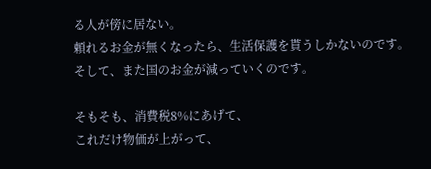る人が傍に居ない。
頼れるお金が無くなったら、生活保護を貰うしかないのです。
そして、また国のお金が減っていくのです。

そもそも、消費税8%にあげて、
これだけ物価が上がって、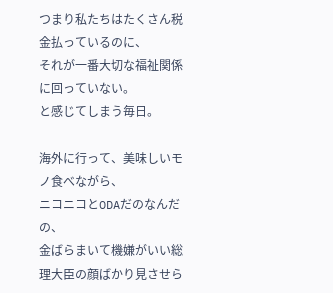つまり私たちはたくさん税金払っているのに、
それが一番大切な福祉関係に回っていない。
と感じてしまう毎日。

海外に行って、美味しいモノ食べながら、
ニコニコとODAだのなんだの、
金ばらまいて機嫌がいい総理大臣の顔ばかり見させら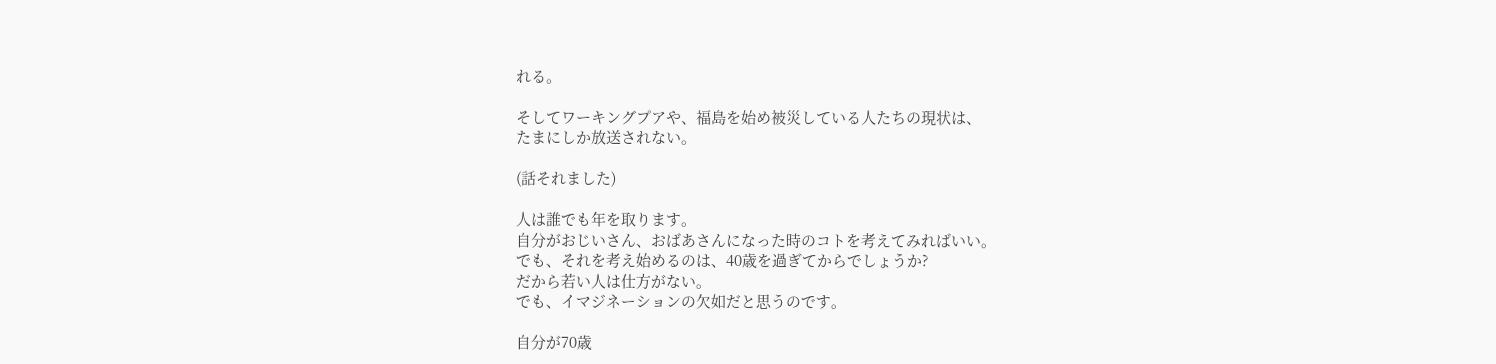れる。

そしてワーキングプアや、福島を始め被災している人たちの現状は、
たまにしか放送されない。

(話それました)

人は誰でも年を取ります。
自分がおじいさん、おばあさんになった時のコトを考えてみればいい。
でも、それを考え始めるのは、40歳を過ぎてからでしょうか?
だから若い人は仕方がない。
でも、イマジネーションの欠如だと思うのです。

自分が70歳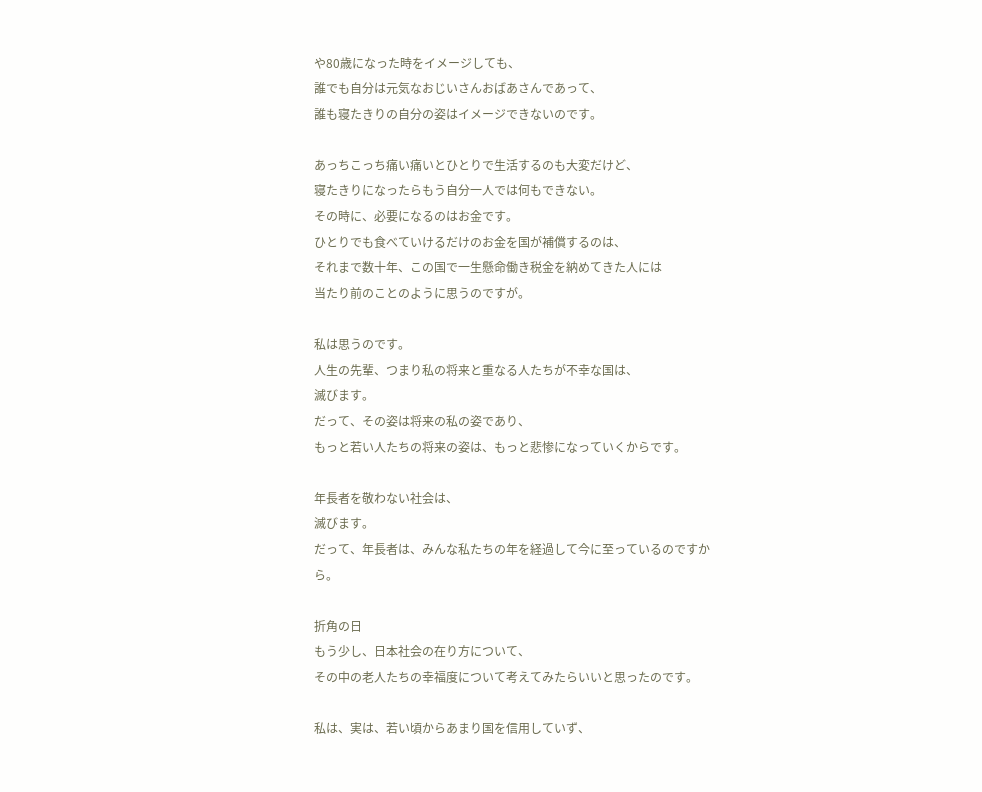や80歳になった時をイメージしても、
誰でも自分は元気なおじいさんおばあさんであって、
誰も寝たきりの自分の姿はイメージできないのです。

あっちこっち痛い痛いとひとりで生活するのも大変だけど、
寝たきりになったらもう自分一人では何もできない。
その時に、必要になるのはお金です。
ひとりでも食べていけるだけのお金を国が補償するのは、
それまで数十年、この国で一生懸命働き税金を納めてきた人には
当たり前のことのように思うのですが。

私は思うのです。
人生の先輩、つまり私の将来と重なる人たちが不幸な国は、
滅びます。
だって、その姿は将来の私の姿であり、
もっと若い人たちの将来の姿は、もっと悲惨になっていくからです。

年長者を敬わない社会は、
滅びます。
だって、年長者は、みんな私たちの年を経過して今に至っているのですから。

折角の日
もう少し、日本社会の在り方について、
その中の老人たちの幸福度について考えてみたらいいと思ったのです。

私は、実は、若い頃からあまり国を信用していず、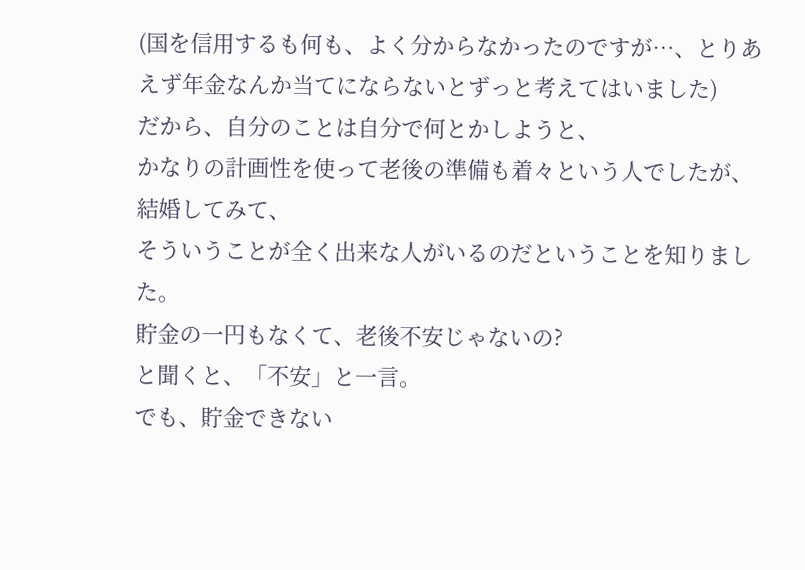(国を信用するも何も、よく分からなかったのですが…、とりあえず年金なんか当てにならないとずっと考えてはいました)
だから、自分のことは自分で何とかしようと、
かなりの計画性を使って老後の準備も着々という人でしたが、
結婚してみて、
そういうことが全く出来な人がいるのだということを知りました。
貯金の一円もなくて、老後不安じゃないの?
と聞くと、「不安」と一言。
でも、貯金できない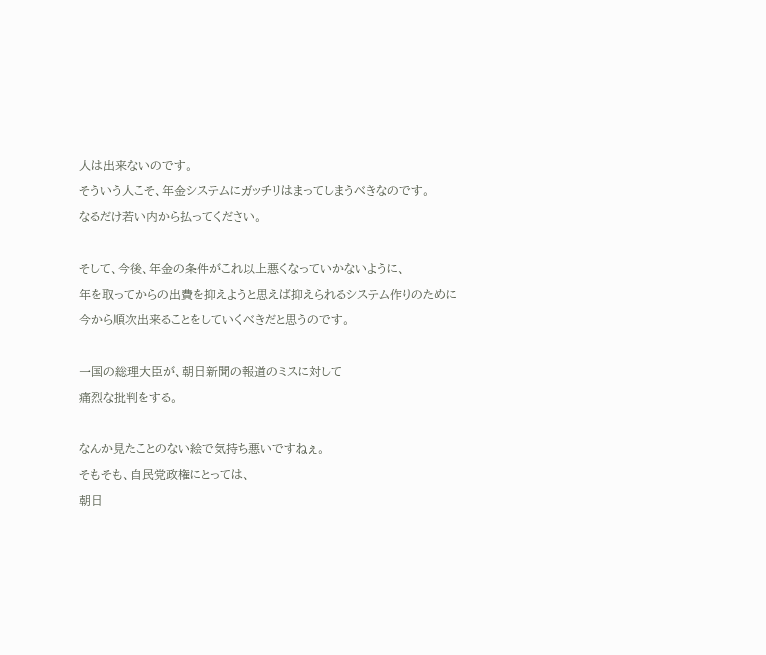人は出来ないのです。
そういう人こそ、年金システムにガッチリはまってしまうべきなのです。
なるだけ若い内から払ってください。

そして、今後、年金の条件がこれ以上悪くなっていかないように、
年を取ってからの出費を抑えようと思えば抑えられるシステム作りのために
今から順次出来ることをしていくべきだと思うのです。

一国の総理大臣が、朝日新聞の報道のミスに対して
痛烈な批判をする。

なんか見たことのない絵で気持ち悪いですねぇ。
そもそも、自民党政権にとっては、
朝日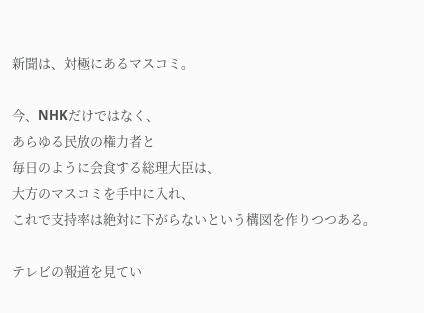新聞は、対極にあるマスコミ。

今、NHKだけではなく、
あらゆる民放の権力者と
毎日のように会食する総理大臣は、
大方のマスコミを手中に入れ、
これで支持率は絶対に下がらないという構図を作りつつある。

テレビの報道を見てい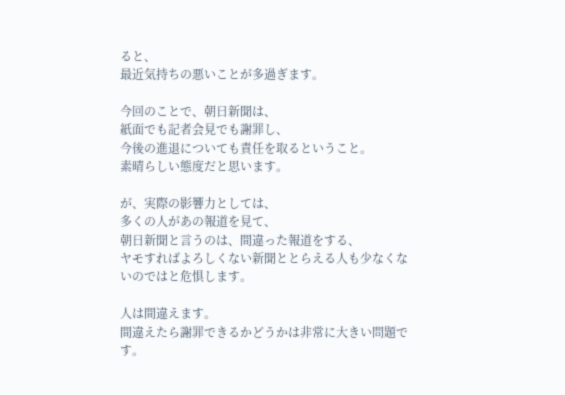ると、
最近気持ちの悪いことが多過ぎます。

今回のことで、朝日新聞は、
紙面でも記者会見でも謝罪し、
今後の進退についても責任を取るということ。
素晴らしい態度だと思います。

が、実際の影響力としては、
多くの人があの報道を見て、
朝日新聞と言うのは、間違った報道をする、
ヤモすればよろしくない新聞ととらえる人も少なくないのではと危惧します。

人は間違えます。
間違えたら謝罪できるかどうかは非常に大きい問題です。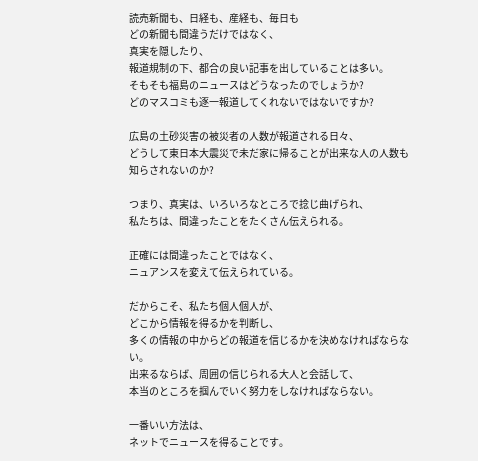読売新聞も、日経も、産経も、毎日も
どの新聞も間違うだけではなく、
真実を隠したり、
報道規制の下、都合の良い記事を出していることは多い。
そもそも福島のニュースはどうなったのでしょうか?
どのマスコミも逐一報道してくれないではないですか?

広島の土砂災害の被災者の人数が報道される日々、
どうして東日本大震災で未だ家に帰ることが出来な人の人数も知らされないのか?

つまり、真実は、いろいろなところで捻じ曲げられ、
私たちは、間違ったことをたくさん伝えられる。

正確には間違ったことではなく、
ニュアンスを変えて伝えられている。

だからこそ、私たち個人個人が、
どこから情報を得るかを判断し、
多くの情報の中からどの報道を信じるかを決めなければならない。
出来るならば、周囲の信じられる大人と会話して、
本当のところを掴んでいく努力をしなければならない。

一番いい方法は、
ネットでニュースを得ることです。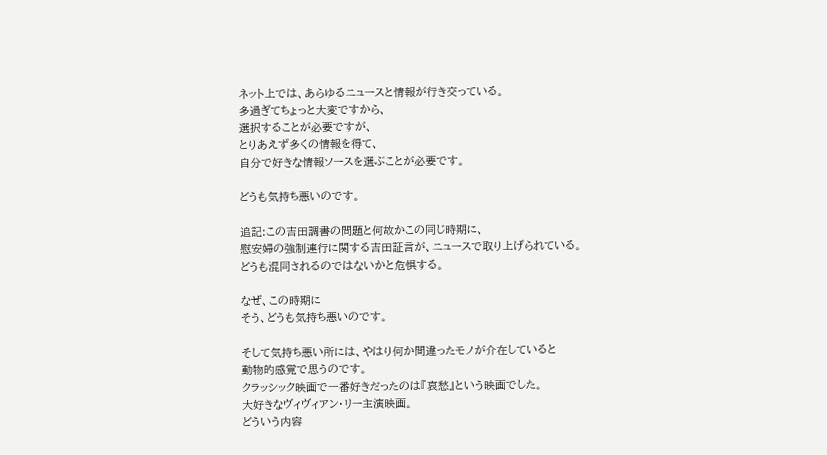ネット上では、あらゆるニュースと情報が行き交っている。
多過ぎてちょっと大変ですから、
選択することが必要ですが、
とりあえず多くの情報を得て、
自分で好きな情報ソースを選ぶことが必要です。

どうも気持ち悪いのです。

追記:この吉田調書の問題と何故かこの同じ時期に、
慰安婦の強制連行に関する吉田証言が、ニュースで取り上げられている。
どうも混同されるのではないかと危惧する。

なぜ、この時期に
そう、どうも気持ち悪いのです。

そして気持ち悪い所には、やはり何か間違ったモノが介在していると
動物的感覚で思うのです。
クラッシック映画で一番好きだったのは『哀愁』という映画でした。
大好きなヴィヴィアン・リー主演映画。
どういう内容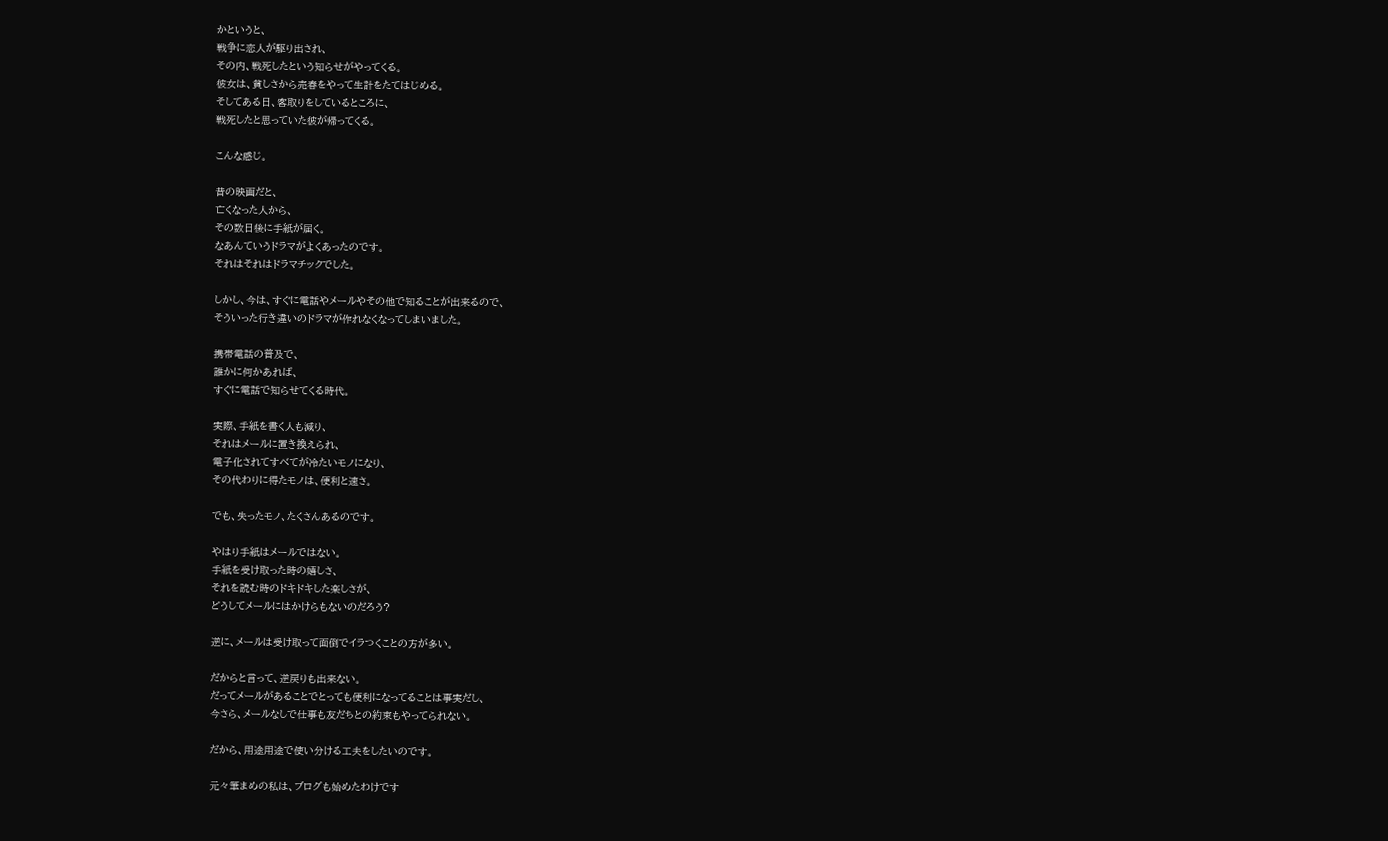かというと、
戦争に恋人が駆り出され、
その内、戦死したという知らせがやってくる。
彼女は、貧しさから売春をやって生計をたてはじめる。
そしてある日、客取りをしているところに、
戦死したと思っていた彼が帰ってくる。

こんな感じ。

昔の映画だと、
亡くなった人から、
その数日後に手紙が届く。
なあんていうドラマがよくあったのです。
それはそれはドラマチックでした。

しかし、今は、すぐに電話やメールやその他で知ることが出来るので、
そういった行き違いのドラマが作れなくなってしまいました。

携帯電話の普及で、
誰かに何かあれば、
すぐに電話で知らせてくる時代。

実際、手紙を書く人も減り、
それはメールに置き換えられ、
電子化されてすべてが冷たいモノになり、
その代わりに得たモノは、便利と速さ。

でも、失ったモノ、たくさんあるのです。

やはり手紙はメールではない。
手紙を受け取った時の嬉しさ、
それを読む時のドキドキした楽しさが、
どうしてメールにはかけらもないのだろう?

逆に、メールは受け取って面倒でイラつくことの方が多い。

だからと言って、逆戻りも出来ない。
だってメールがあることでとっても便利になってることは事実だし、
今さら、メールなしで仕事も友だちとの約束もやってられない。

だから、用途用途で使い分ける工夫をしたいのです。

元々筆まめの私は、ブログも始めたわけです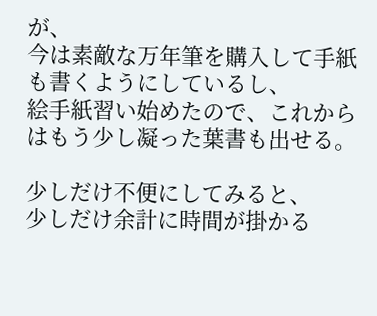が、
今は素敵な万年筆を購入して手紙も書くようにしているし、
絵手紙習い始めたので、これからはもう少し凝った葉書も出せる。

少しだけ不便にしてみると、
少しだけ余計に時間が掛かる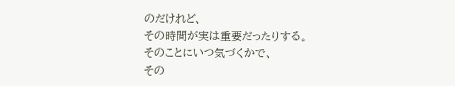のだけれど、
その時間が実は重要だったりする。
そのことにいつ気づくかで、
その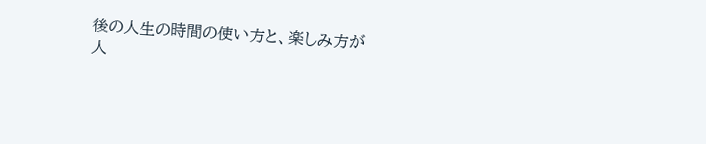後の人生の時間の使い方と、楽しみ方が
人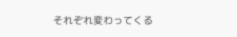それぞれ変わってくる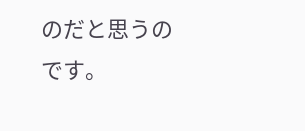のだと思うのです。